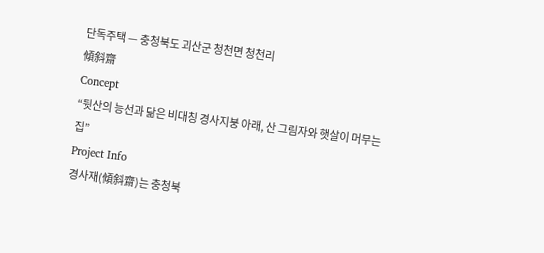단독주택 — 충청북도 괴산군 청천면 청천리
傾斜齋
Concept
“뒷산의 능선과 닮은 비대칭 경사지붕 아래, 산 그림자와 햇살이 머무는 집”
Project Info
경사재(傾斜齋)는 충청북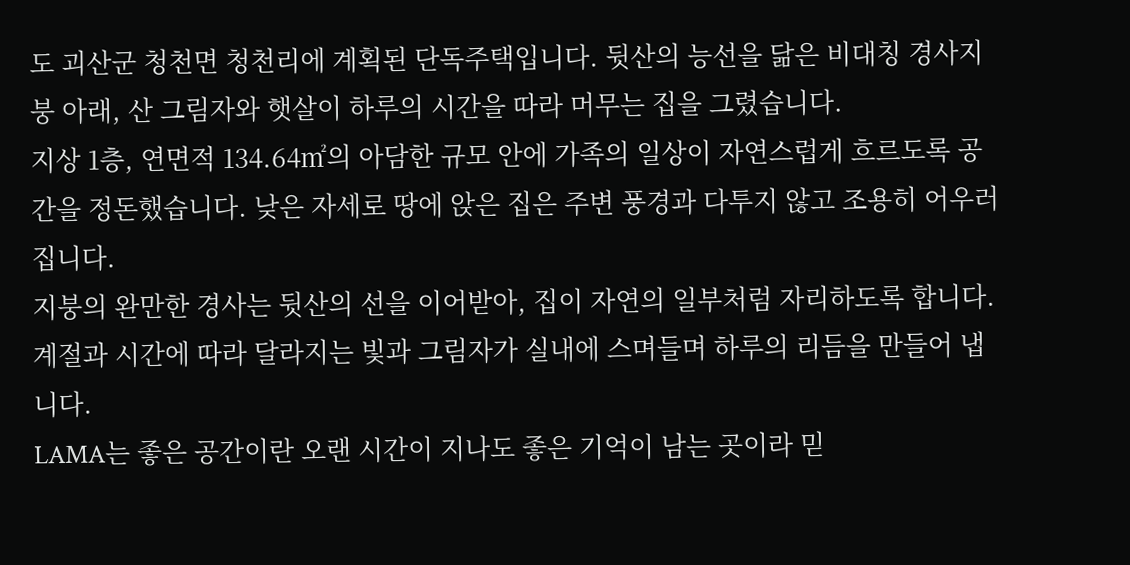도 괴산군 청천면 청천리에 계획된 단독주택입니다. 뒷산의 능선을 닮은 비대칭 경사지붕 아래, 산 그림자와 햇살이 하루의 시간을 따라 머무는 집을 그렸습니다.
지상 1층, 연면적 134.64㎡의 아담한 규모 안에 가족의 일상이 자연스럽게 흐르도록 공간을 정돈했습니다. 낮은 자세로 땅에 앉은 집은 주변 풍경과 다투지 않고 조용히 어우러집니다.
지붕의 완만한 경사는 뒷산의 선을 이어받아, 집이 자연의 일부처럼 자리하도록 합니다. 계절과 시간에 따라 달라지는 빛과 그림자가 실내에 스며들며 하루의 리듬을 만들어 냅니다.
LAMA는 좋은 공간이란 오랜 시간이 지나도 좋은 기억이 남는 곳이라 믿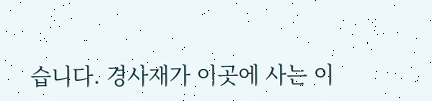습니다. 경사재가 이곳에 사는 이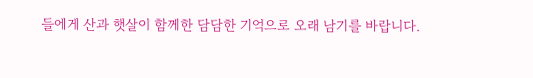들에게 산과 햇살이 함께한 담담한 기억으로 오래 남기를 바랍니다.